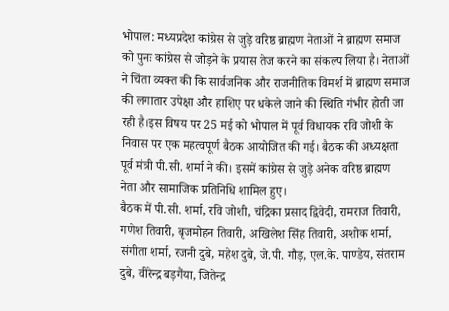भोपाल: मध्यप्रदेश कांग्रेस से जुड़े वरिष्ठ ब्राह्मण नेताओं ने ब्राह्मण समाज को पुनः कांग्रेस से जोड़ने के प्रयास तेज करने का संकल्प लिया है। नेताओं ने चिंता व्यक्त की कि सार्वजनिक और राजनीतिक विमर्श में ब्राह्मण समाज की लगातार उपेक्षा और हाशिए पर धकेले जाने की स्थिति गंभीर होती जा रही है।इस विषय पर 25 मई को भोपाल में पूर्व विधायक रवि जोशी के निवास पर एक महत्वपूर्ण बैठक आयोजित की गई। बैठक की अध्यक्षता पूर्व मंत्री पी.सी. शर्मा ने की। इसमें कांग्रेस से जुड़े अनेक वरिष्ठ ब्राह्मण नेता और सामाजिक प्रतिनिधि शामिल हुए।
बैठक में पी.सी. शर्मा, रवि जोशी, चंद्रिका प्रसाद द्विवेदी, रामराज तिवारी, गणेश तिवारी, बृजमोहन तिवारी, अखिलेश सिंह तिवारी, अशोक शर्मा, संगीता शर्मा, रजनी दुबे, महेश दुबे, जे.पी. गौड़, एल.के. पाण्डेय, संतराम दुबे, वीरेन्द्र बड़गैंया, जितेन्द्र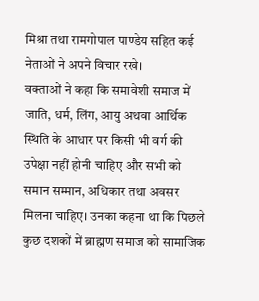मिश्रा तथा रामगोपाल पाण्डेय सहित कई नेताओं ने अपने विचार रखे।
वक्ताओं ने कहा कि समावेशी समाज में जाति, धर्म, लिंग, आयु अथवा आर्थिक स्थिति के आधार पर किसी भी वर्ग की उपेक्षा नहीं होनी चाहिए और सभी को समान सम्मान, अधिकार तथा अवसर मिलना चाहिए। उनका कहना था कि पिछले कुछ दशकों में ब्राह्मण समाज को सामाजिक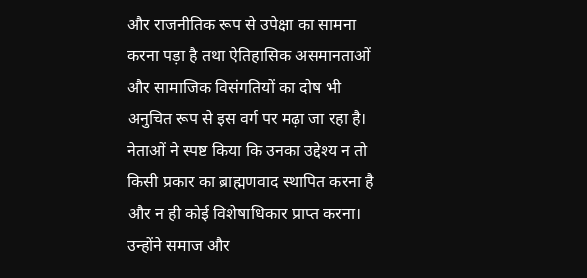और राजनीतिक रूप से उपेक्षा का सामना करना पड़ा है तथा ऐतिहासिक असमानताओं और सामाजिक विसंगतियों का दोष भी अनुचित रूप से इस वर्ग पर मढ़ा जा रहा है।
नेताओं ने स्पष्ट किया कि उनका उद्देश्य न तो किसी प्रकार का ब्राह्मणवाद स्थापित करना है और न ही कोई विशेषाधिकार प्राप्त करना। उन्होंने समाज और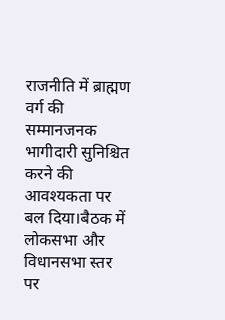राजनीति में ब्राह्मण वर्ग की सम्मानजनक भागीदारी सुनिश्चित करने की आवश्यकता पर बल दिया।बैठक में लोकसभा और विधानसभा स्तर पर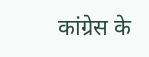कांग्रेस के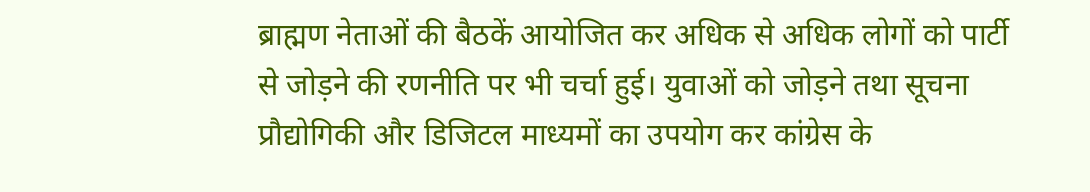ब्राह्मण नेताओं की बैठकें आयोजित कर अधिक से अधिक लोगों को पार्टी से जोड़ने की रणनीति पर भी चर्चा हुई। युवाओं को जोड़ने तथा सूचना प्रौद्योगिकी और डिजिटल माध्यमों का उपयोग कर कांग्रेस के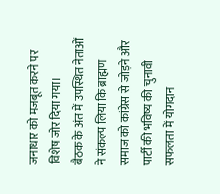जनाधार को मजबूत करने पर विशेष जोर दिया गया।
बैठक के अंत में उपस्थित नेताओं ने संकल्प लिया कि ब्राह्मण समाज को कांग्रेस से जोड़ने और पार्टी की भविष्य की चुनावी सफलता में योगदान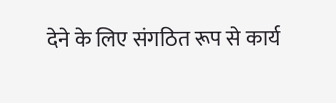देने के लिए संगठित रूप से कार्य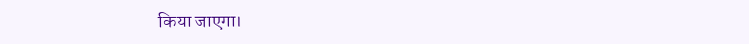किया जाएगा।